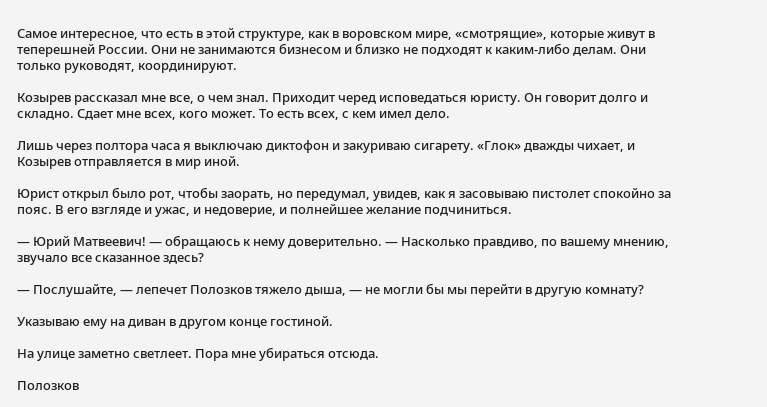Самое интересное, что есть в этой структуре, как в воровском мире, «смотрящие», которые живут в теперешней России. Они не занимаются бизнесом и близко не подходят к каким-либо делам. Они только руководят, координируют.

Козырев рассказал мне все, о чем знал. Приходит черед исповедаться юристу. Он говорит долго и складно. Сдает мне всех, кого может. То есть всех, с кем имел дело.

Лишь через полтора часа я выключаю диктофон и закуриваю сигарету. «Глок» дважды чихает, и Козырев отправляется в мир иной.

Юрист открыл было рот, чтобы заорать, но передумал, увидев, как я засовываю пистолет спокойно за пояс. В его взгляде и ужас, и недоверие, и полнейшее желание подчиниться.

— Юрий Матвеевич! — обращаюсь к нему доверительно. — Насколько правдиво, по вашему мнению, звучало все сказанное здесь?

— Послушайте, — лепечет Полозков тяжело дыша, — не могли бы мы перейти в другую комнату?

Указываю ему на диван в другом конце гостиной.

На улице заметно светлеет. Пора мне убираться отсюда.

Полозков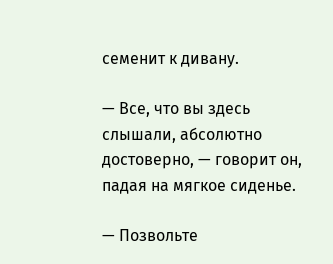семенит к дивану.

— Все, что вы здесь слышали, абсолютно достоверно, — говорит он, падая на мягкое сиденье.

— Позвольте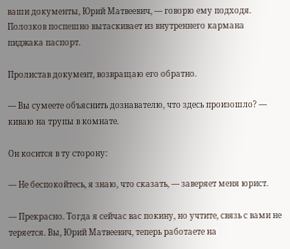ваши документы, Юрий Матвеевич, — говорю ему подходя. Полозков поспешно вытаскивает из внутреннего кармана пиджака паспорт.

Пролистав документ, возвращаю его обратно.

— Вы сумеете объяснить дознавателю, что здесь произошло? — киваю на трупы в комнате.

Он косится в ту сторону:

— Не беспокойтесь, я знаю, что сказать, — заверяет меня юрист.

— Прекрасно. Тогда я сейчас вас покину, но учтите, связь с вами не теряется. Вы, Юрий Матвеевич, теперь работаете на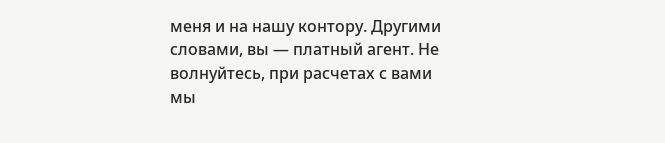меня и на нашу контору. Другими словами, вы — платный агент. Не волнуйтесь, при расчетах с вами мы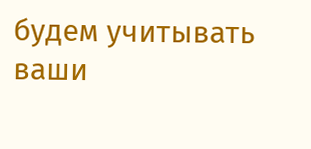будем учитывать ваши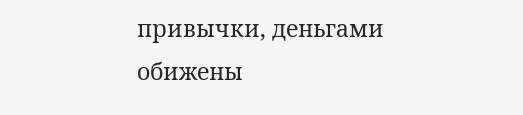привычки, деньгами обижены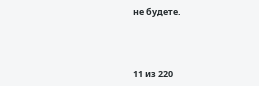не будете.



11 из 220